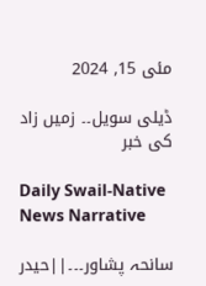مئی 15, 2024

ڈیلی سویل۔۔ زمیں زاد کی خبر

Daily Swail-Native News Narrative

سانحہ پشاور۔۔۔||حیدر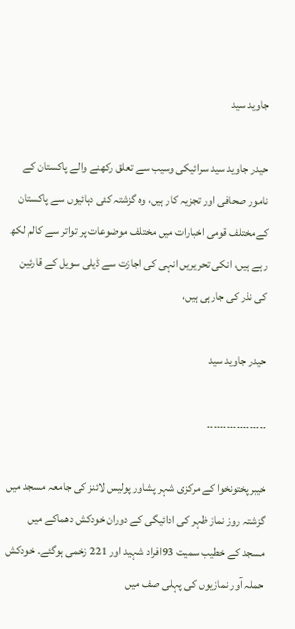جاوید سید

حیدر جاوید سید سرائیکی وسیب سے تعلق رکھنے والے پاکستان کے نامور صحافی اور تجزیہ کار ہیں، وہ گزشتہ کئی دہائیوں سے پاکستان کےمختلف قومی اخبارات میں مختلف موضوعات پر تواتر سے کالم لکھ رہے ہیں، انکی تحریریں انہی کی اجازت سے ڈیلی سویل کے قارئین کی نذر کی جارہی ہیں،

حیدر جاوید سید

۔۔۔۔۔۔۔۔۔۔۔۔۔۔۔۔۔۔

خیبرپختونخوا کے مرکزی شہر پشاور پولیس لائنز کی جامعہ مسجد میں گزشتہ روز نماز ظہر کی ادائیگی کے دوران خودکش دھماکے میں مسجد کے خطیب سمیت 93افراد شہید اور 221 زخمی ہوگئے۔ خودکش حملہ آور نمازیوں کی پہلی صف میں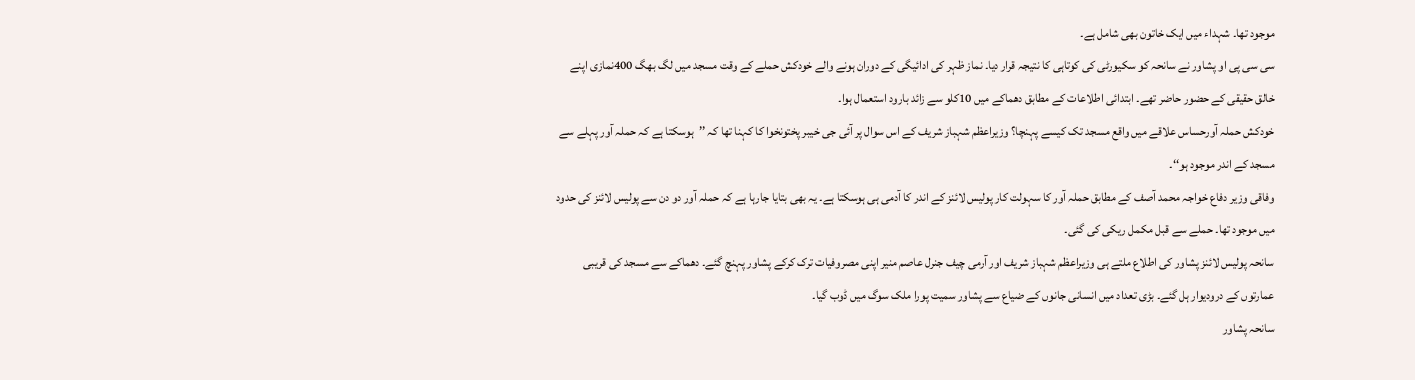موجود تھا۔ شہداء میں ایک خاتون بھی شامل ہے۔
سی سی پی او پشاور نے سانحہ کو سکیورٹی کی کوتاہی کا نتیجہ قرار دیا۔ نماز ظہر کی ادائیگی کے دوران ہونے والے خودکش حملے کے وقت مسجد میں لگ بھگ 400نمازی اپنے خالق حقیقی کے حضور حاضر تھے۔ ابتدائی اطلاعات کے مطابق دھماکے میں 10کلو سے زائد بارود استعمال ہوا۔
خودکش حملہ آورحساس علاقے میں واقع مسجد تک کیسے پہنچا؟ وزیراعظم شہباز شریف کے اس سوال پر آئی جی خیبر پختونخوا کا کہنا تھا کہ ’’ہوسکتا ہے کہ حملہ آور پہلے سے مسجد کے اندر موجود ہو‘‘۔
وفاقی وزیر دفاع خواجہ محمد آصف کے مطابق حملہ آور کا سہولت کار پولیس لائنز کے اندر کا آدمی ہی ہوسکتا ہے۔ یہ بھی بتایا جارہا ہے کہ حملہ آور دو دن سے پولیس لائنز کی حدود میں موجود تھا۔ حملے سے قبل مکمل ریکی کی گئی۔
سانحہ پولیس لائنز پشاور کی اطلاع ملتے ہی وزیراعظم شہباز شریف اور آرمی چیف جنرل عاصم منیر اپنی مصروفیات ترک کرکے پشاور پہنچ گئے۔ دھماکے سے مسجد کی قریبی عمارتوں کے درودیوار ہل گئے۔ بڑی تعداد میں انسانی جانوں کے ضیاع سے پشاور سمیت پورا ملک سوگ میں ڈوب گیا۔
سانحہ پشاور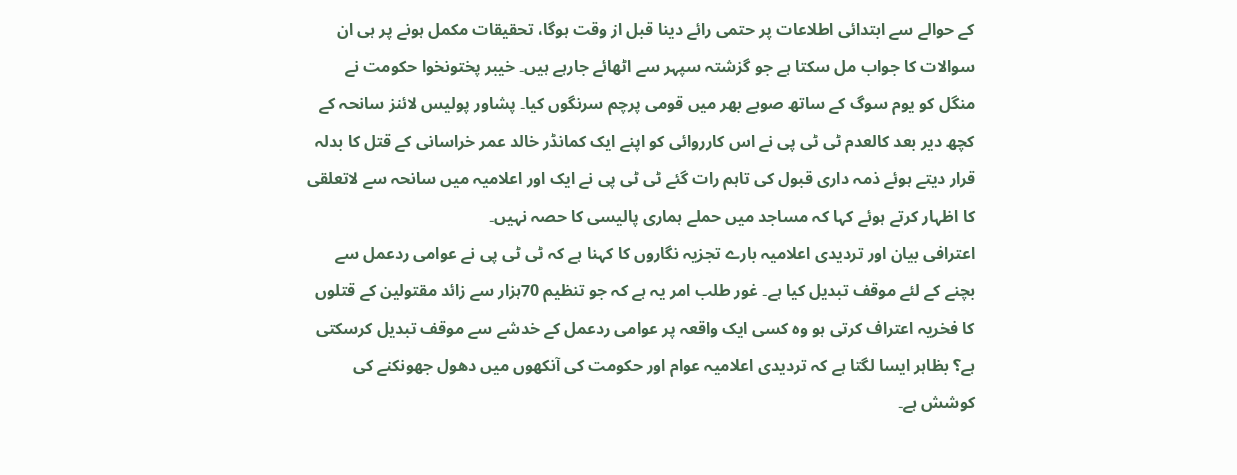کے حوالے سے ابتدائی اطلاعات پر حتمی رائے دینا قبل از وقت ہوگا، تحقیقات مکمل ہونے پر ہی ان سوالات کا جواب مل سکتا ہے جو گزشتہ سپہر سے اٹھائے جارہے ہیں۔ خیبر پختونخوا حکومت نے منگل کو یوم سوگ کے ساتھ صوبے بھر میں قومی پرچم سرنگوں کیا۔ پشاور پولیس لائنز سانحہ کے کچھ دیر بعد کالعدم ٹی ٹی پی نے اس کارروائی کو اپنے ایک کمانڈر خالد عمر خراسانی کے قتل کا بدلہ قرار دیتے ہوئے ذمہ داری قبول کی تاہم رات گئے ٹی ٹی پی نے ایک اور اعلامیہ میں سانحہ سے لاتعلقی کا اظہار کرتے ہوئے کہا کہ مساجد میں حملے ہماری پالیسی کا حصہ نہیں۔
اعترافی بیان اور تردیدی اعلامیہ بارے تجزیہ نگاروں کا کہنا ہے کہ ٹی ٹی پی نے عوامی ردعمل سے بچنے کے لئے موقف تبدیل کیا ہے۔ غور طلب امر یہ ہے کہ جو تنظیم 70ہزار سے زائد مقتولین کے قتلوں کا فخریہ اعتراف کرتی ہو وہ کسی ایک واقعہ پر عوامی ردعمل کے خدشے سے موقف تبدیل کرسکتی ہے؟ بظاہر ایسا لگتا ہے کہ تردیدی اعلامیہ عوام اور حکومت کی آنکھوں میں دھول جھونکنے کی کوشش ہے۔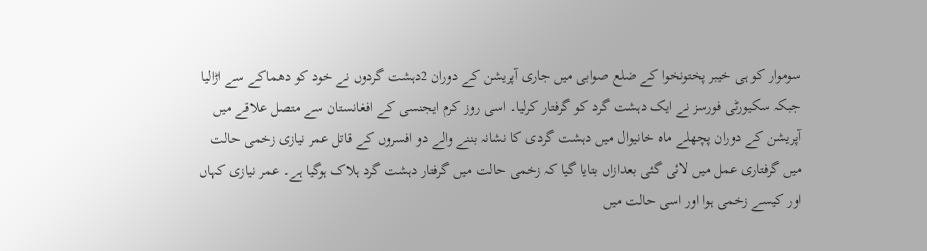سوموار کو ہی خیبر پختونخوا کے ضلع صوابی میں جاری آپریشن کے دوران 2دہشت گردوں نے خود کو دھماکے سے اڑالیا جبکہ سکیورٹی فورسز نے ایک دہشت گرد کو گرفتار کرلیا۔ اسی روز کرم ایجنسی کے افغانستان سے متصل علاقے میں آپریشن کے دوران پچھلے ماہ خانیوال میں دہشت گردی کا نشانہ بننے والے دو افسروں کے قاتل عمر نیازی زخمی حالت میں گرفتاری عمل میں لائی گئی بعدازاں بتایا گیا کہ زخمی حالت میں گرفتار دہشت گرد ہلاک ہوگیا ہے۔ عمر نیازی کہاں اور کیسے زخمی ہوا اور اسی حالت میں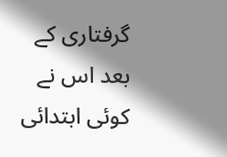گرفتاری کے بعد اس نے کوئی ابتدائی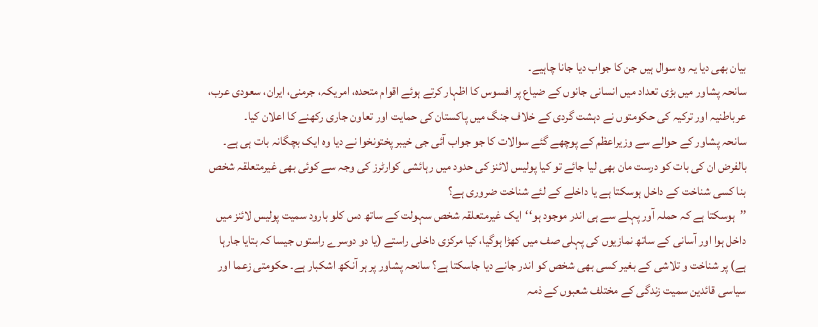بیان بھی دیا یہ وہ سوال ہیں جن کا جواب دیا جانا چاہیے۔
سانحہ پشاور میں بڑی تعداد میں انسانی جانوں کے ضیاع پر افسوس کا اظہار کرتے ہوئے اقوام متحدہ، امریکہ، جرمنی، ایران، سعودی عرب، عرباطنیہ اور ترکیہ کی حکومتوں نے دہشت گردی کے خلاف جنگ میں پاکستان کی حمایت اور تعاون جاری رکھنے کا اعلان کیا۔
سانحہ پشاور کے حوالے سے وزیراعظم کے پوچھے گئے سوالات کا جو جواب آئی جی خیبر پختونخوا نے دیا وہ ایک بچگانہ بات ہی ہے۔ بالفرض ان کی بات کو درست مان بھی لیا جائے تو کیا پولیس لائنز کی حدود میں رہائشی کوارٹرز کی وجہ سے کوئی بھی غیرمتعلقہ شخص بنا کسی شناخت کے داخل ہوسکتا ہے یا داخلے کے لئے شناخت ضروری ہے؟
’’ہوسکتا ہے کہ حملہ آور پہلے سے ہی اندر موجود ہو‘‘ایک غیرمتعلقہ شخص سہولت کے ساتھ دس کلو بارود سمیت پولیس لائنز میں داخل ہوا اور آسانی کے ساتھ نمازیوں کی پہلی صف میں کھڑا ہوگیا، کیا مرکزی داخلی راستے (یا دو دوسرے راستوں جیسا کہ بتایا جارہا ہے) پر شناخت و تلاشی کے بغیر کسی بھی شخص کو اندر جانے دیا جاسکتا ہے؟ سانحہ پشاور پر ہر آنکھ اشکبار ہے۔ حکومتی زعما اور سیاسی قائدین سمیت زندگی کے مختلف شعبوں کے ذمہ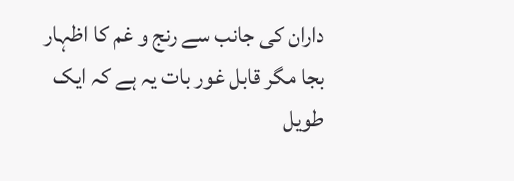داران کی جانب سے رنج و غم کا اظہار بجا مگر قابل غور بات یہ ہے کہ ایک طویل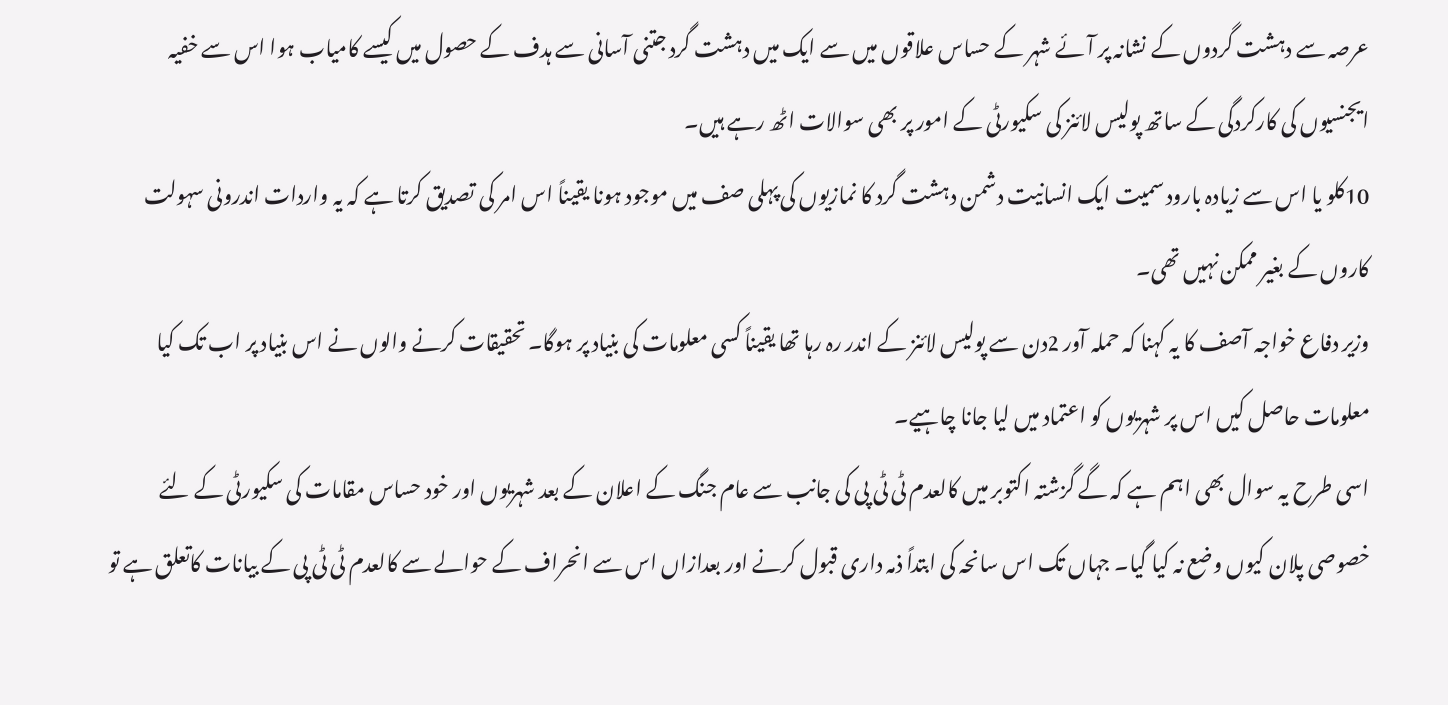عرصہ سے دہشت گردوں کے نشانہ پر آئے شہر کے حساس علاقوں میں سے ایک میں دہشت گرد جتنی آسانی سے ہدف کے حصول میں کیسے کامیاب ہوا اس سے خفیہ ایجنسیوں کی کارکردگی کے ساتھ پولیس لائنز کی سکیورٹی کے امور پر بھی سوالات اٹھ رہے ہیں۔
10کلو یا اس سے زیادہ بارود سمیت ایک انسانیت دشمن دہشت گرد کا نمازیوں کی پہلی صف میں موجود ہونا یقیناً اس امر کی تصدیق کرتا ہے کہ یہ واردات اندرونی سہولت کاروں کے بغیر ممکن نہیں تھی۔
وزیر دفاع خواجہ آصف کا یہ کہنا کہ حملہ آور 2دن سے پولیس لائنز کے اندر رہ رہا تھا یقیناً کسی معلومات کی بنیاد پر ہوگا۔ تحقیقات کرنے والوں نے اس بنیاد پر اب تک کیا معلومات حاصل کیں اس پر شہریوں کو اعتماد میں لیا جانا چاہیے۔
اسی طرح یہ سوال بھی اہم ہے کہ گے گزشتہ اکتوبر میں کالعدم ٹی ٹی پی کی جانب سے عام جنگ کے اعلان کے بعد شہریوں اور خود حساس مقامات کی سکیورٹی کے لئے خصوصی پلان کیوں وضع نہ کیا گیا۔ جہاں تک اس سانحہ کی ابتداً ذمہ داری قبول کرنے اور بعدازاں اس سے انحراف کے حوالے سے کالعدم ٹی ٹی پی کے بیانات کاتعلق ہے تو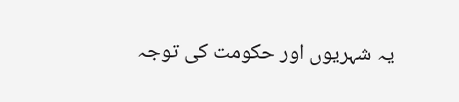یہ شہریوں اور حکومت کی توجہ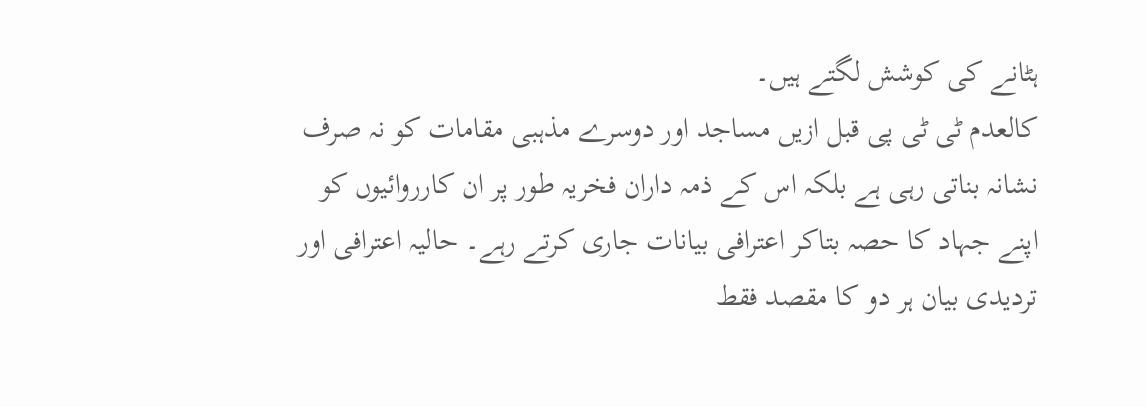ہٹانے کی کوشش لگتے ہیں۔
کالعدم ٹی ٹی پی قبل ازیں مساجد اور دوسرے مذہبی مقامات کو نہ صرف نشانہ بناتی رہی ہے بلکہ اس کے ذمہ داران فخریہ طور پر ان کارروائیوں کو اپنے جہاد کا حصہ بتاکر اعترافی بیانات جاری کرتے رہے۔ حالیہ اعترافی اور تردیدی بیان ہر دو کا مقصد فقط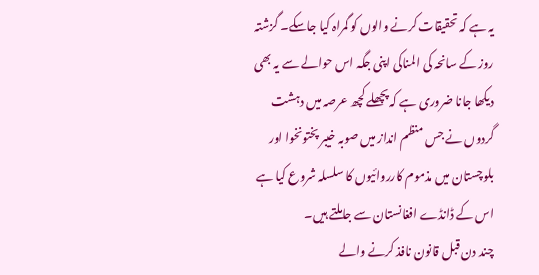یہ ہے کہ تحقیقات کرنے والوں کو گمراہ کیا جاسکے۔ گزشتہ روز کے سانحہ کی المناکی اپنی جگہ اس حوالے سے یہ بھی دیکھا جانا ضروری ہے کہ پچھلے کچھ عرصہ میں دہشت گردوں نے جس منظم انداز میں صوبہ خیبر پختونخوا اور بلوچستان میں مذموم کارروائیوں کا سلسلہ شروع کیا ہے اس کے ڈانڈے افغانستان سے جاملتے ہیں۔
چند دن قبل قانون نافذ کرنے والے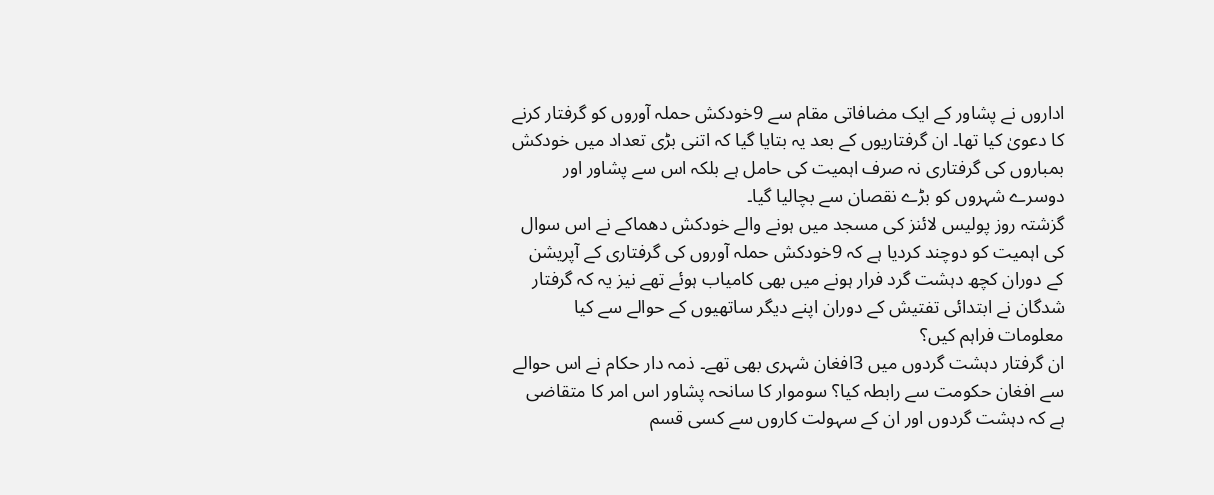اداروں نے پشاور کے ایک مضافاتی مقام سے 9خودکش حملہ آوروں کو گرفتار کرنے کا دعویٰ کیا تھا۔ ان گرفتاریوں کے بعد یہ بتایا گیا کہ اتنی بڑی تعداد میں خودکش بمباروں کی گرفتاری نہ صرف اہمیت کی حامل ہے بلکہ اس سے پشاور اور دوسرے شہروں کو بڑے نقصان سے بچالیا گیا۔
گزشتہ روز پولیس لائنز کی مسجد میں ہونے والے خودکش دھماکے نے اس سوال کی اہمیت کو دوچند کردیا ہے کہ 9خودکش حملہ آوروں کی گرفتاری کے آپریشن کے دوران کچھ دہشت گرد فرار ہونے میں بھی کامیاب ہوئے تھے نیز یہ کہ گرفتار شدگان نے ابتدائی تفتیش کے دوران اپنے دیگر ساتھیوں کے حوالے سے کیا معلومات فراہم کیں؟
ان گرفتار دہشت گردوں میں 3افغان شہری بھی تھے۔ ذمہ دار حکام نے اس حوالے سے افغان حکومت سے رابطہ کیا؟ سوموار کا سانحہ پشاور اس امر کا متقاضی ہے کہ دہشت گردوں اور ان کے سہولت کاروں سے کسی قسم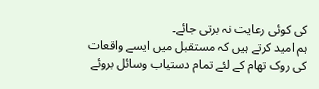کی کوئی رعایت نہ برتی جائے۔
ہم امید کرتے ہیں کہ مستقبل میں ایسے واقعات کی روک تھام کے لئے تمام دستیاب وسائل بروئے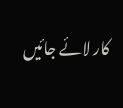کار لائے جائیں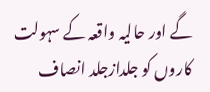گے اور حالیہ واقعہ کے سہولت کاروں کو جلدازجلد انصاف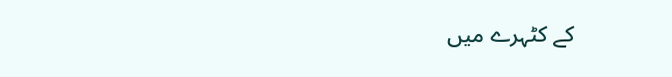کے کٹہرے میں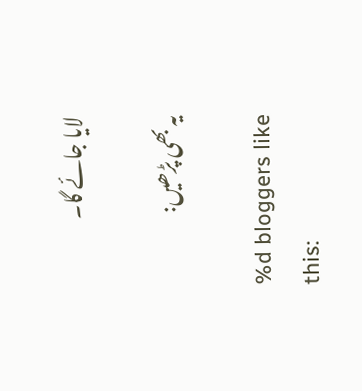لایا جائے گا۔

یہ بھی پڑھیں:

%d bloggers like this: